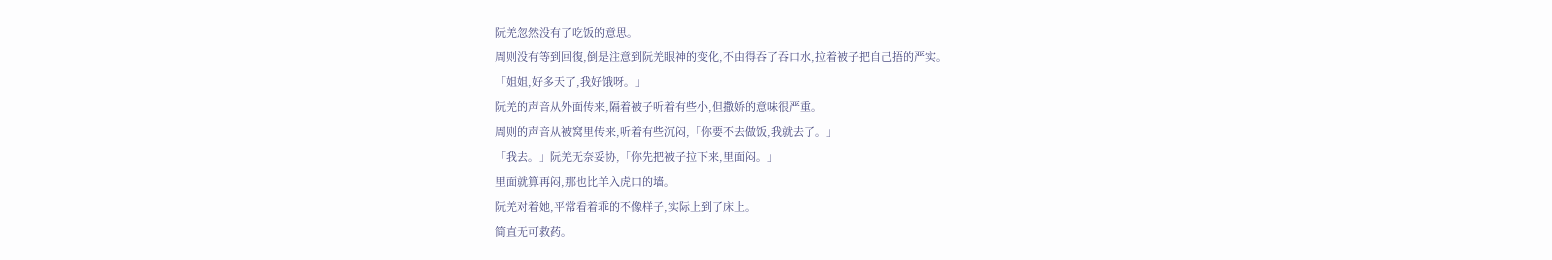阮羌忽然没有了吃饭的意思。
周则没有等到回復,倒是注意到阮羌眼神的变化,不由得吞了吞口水,拉着被子把自己捂的严实。
「姐姐,好多天了,我好饿呀。」
阮羌的声音从外面传来,隔着被子听着有些小,但撒娇的意味很严重。
周则的声音从被窝里传来,听着有些沉闷,「你要不去做饭,我就去了。」
「我去。」阮羌无奈妥协,「你先把被子拉下来,里面闷。」
里面就算再闷,那也比羊入虎口的墙。
阮羌对着她,平常看着乖的不像样子,实际上到了床上。
简直无可救药。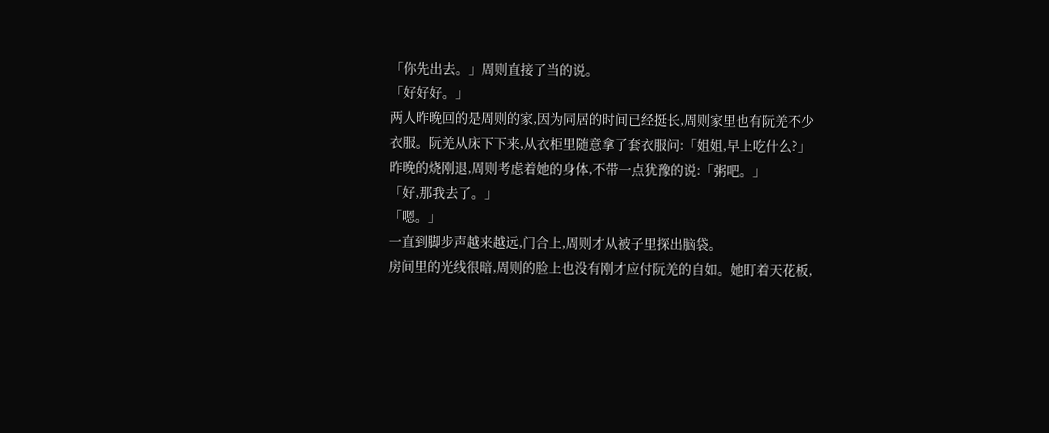「你先出去。」周则直接了当的说。
「好好好。」
两人昨晚回的是周则的家,因为同居的时间已经挺长,周则家里也有阮羌不少衣服。阮羌从床下下来,从衣柜里随意拿了套衣服问:「姐姐,早上吃什么?」
昨晚的烧刚退,周则考虑着她的身体,不带一点犹豫的说:「粥吧。」
「好,那我去了。」
「嗯。」
一直到脚步声越来越远,门合上,周则才从被子里探出脑袋。
房间里的光线很暗,周则的脸上也没有刚才应付阮羌的自如。她盯着天花板,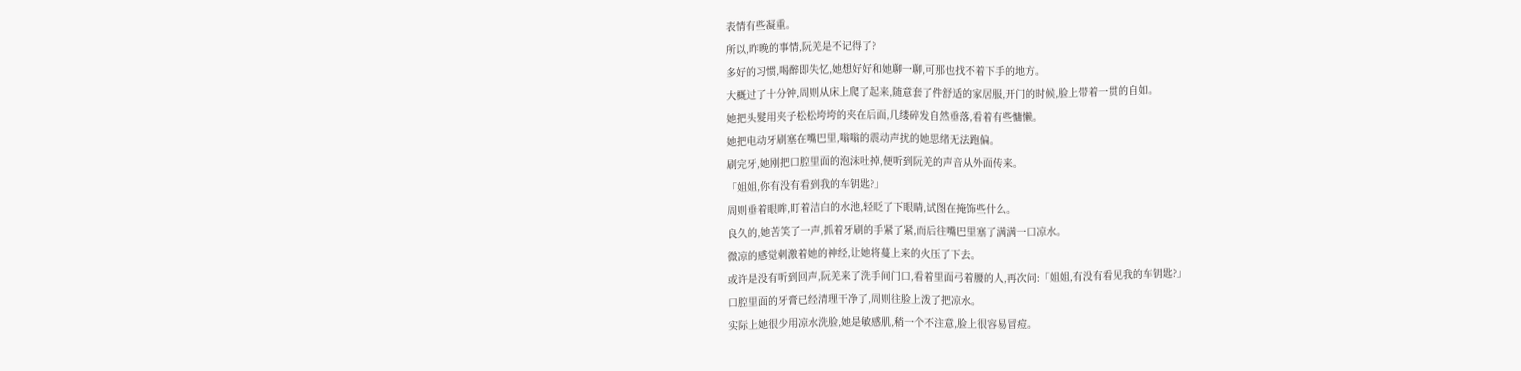表情有些凝重。
所以,昨晚的事情,阮羌是不记得了?
多好的习惯,喝醉即失忆,她想好好和她聊一聊,可那也找不着下手的地方。
大概过了十分钟,周则从床上爬了起来,随意套了件舒适的家居服,开门的时候,脸上带着一贯的自如。
她把头髮用夹子松松垮垮的夹在后面,几缕碎发自然垂落,看着有些慵懒。
她把电动牙刷塞在嘴巴里,嗡嗡的震动声扰的她思绪无法跑偏。
刷完牙,她刚把口腔里面的泡沫吐掉,便听到阮羌的声音从外面传来。
「姐姐,你有没有看到我的车钥匙?」
周则垂着眼眸,盯着洁白的水池,轻眨了下眼睛,试图在掩饰些什么。
良久的,她苦笑了一声,抓着牙刷的手紧了紧,而后往嘴巴里塞了满满一口凉水。
微凉的感觉刺激着她的神经,让她将蔓上来的火压了下去。
或许是没有听到回声,阮羌来了洗手间门口,看着里面弓着腰的人,再次问:「姐姐,有没有看见我的车钥匙?」
口腔里面的牙膏已经清理干净了,周则往脸上泼了把凉水。
实际上她很少用凉水洗脸,她是敏感肌,稍一个不注意,脸上很容易冒痘。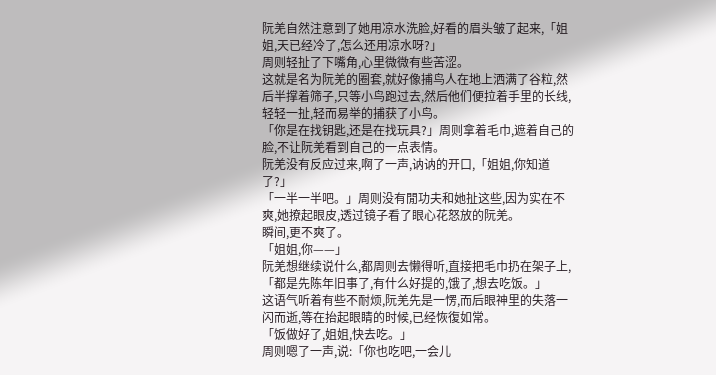阮羌自然注意到了她用凉水洗脸,好看的眉头皱了起来,「姐姐,天已经冷了,怎么还用凉水呀?」
周则轻扯了下嘴角,心里微微有些苦涩。
这就是名为阮羌的圈套,就好像捕鸟人在地上洒满了谷粒,然后半撑着筛子,只等小鸟跑过去,然后他们便拉着手里的长线,轻轻一扯,轻而易举的捕获了小鸟。
「你是在找钥匙,还是在找玩具?」周则拿着毛巾,遮着自己的脸,不让阮羌看到自己的一点表情。
阮羌没有反应过来,啊了一声,讷讷的开口,「姐姐,你知道了?」
「一半一半吧。」周则没有閒功夫和她扯这些,因为实在不爽,她撩起眼皮,透过镜子看了眼心花怒放的阮羌。
瞬间,更不爽了。
「姐姐,你——」
阮羌想继续说什么,都周则去懒得听,直接把毛巾扔在架子上,「都是先陈年旧事了,有什么好提的,饿了,想去吃饭。」
这语气听着有些不耐烦,阮羌先是一愣,而后眼神里的失落一闪而逝,等在抬起眼睛的时候,已经恢復如常。
「饭做好了,姐姐,快去吃。」
周则嗯了一声,说:「你也吃吧,一会儿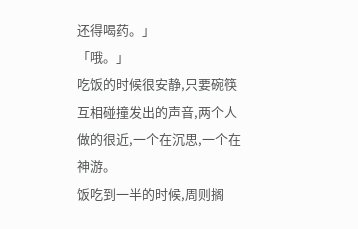还得喝药。」
「哦。」
吃饭的时候很安静,只要碗筷互相碰撞发出的声音,两个人做的很近,一个在沉思,一个在神游。
饭吃到一半的时候,周则搁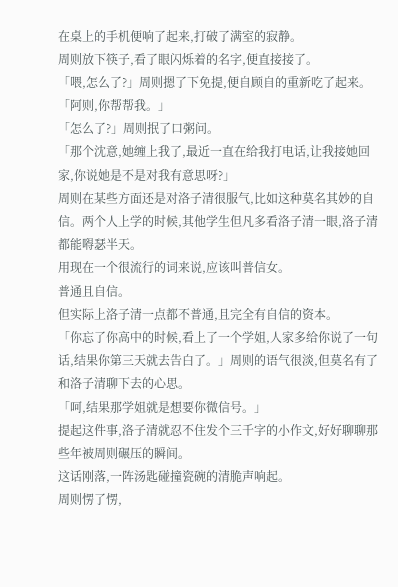在桌上的手机便响了起来,打破了满室的寂静。
周则放下筷子,看了眼闪烁着的名字,便直接接了。
「喂,怎么了?」周则摁了下免提,便自顾自的重新吃了起来。
「阿则,你帮帮我。」
「怎么了?」周则抿了口粥问。
「那个沈意,她缠上我了,最近一直在给我打电话,让我接她回家,你说她是不是对我有意思呀?」
周则在某些方面还是对洛子清很服气,比如这种莫名其妙的自信。两个人上学的时候,其他学生但凡多看洛子清一眼,洛子清都能嘚瑟半天。
用现在一个很流行的词来说,应该叫普信女。
普通且自信。
但实际上洛子清一点都不普通,且完全有自信的资本。
「你忘了你高中的时候,看上了一个学姐,人家多给你说了一句话,结果你第三天就去告白了。」周则的语气很淡,但莫名有了和洛子清聊下去的心思。
「呵,结果那学姐就是想要你微信号。」
提起这件事,洛子清就忍不住发个三千字的小作文,好好聊聊那些年被周则碾压的瞬间。
这话刚落,一阵汤匙碰撞瓷碗的清脆声响起。
周则愣了愣,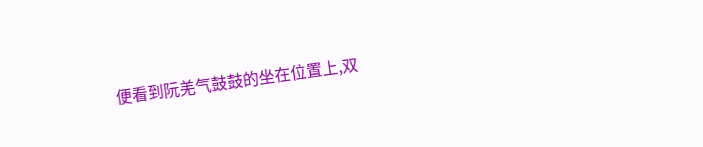便看到阮羌气鼓鼓的坐在位置上,双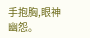手抱胸,眼神幽怨。